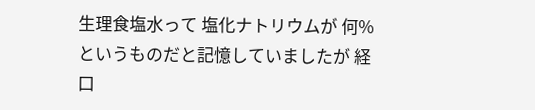生理食塩水って 塩化ナトリウムが 何% というものだと記憶していましたが 経口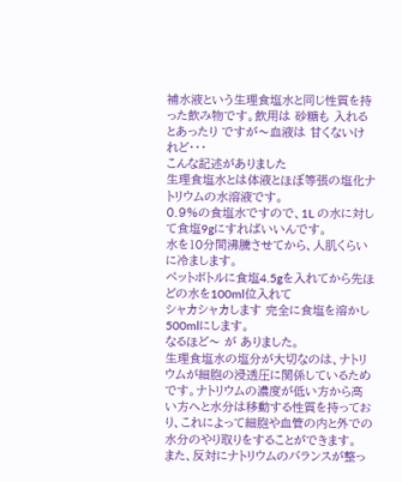補水液という生理食塩水と同じ性質を持った飲み物です。飲用は 砂糖も 入れるとあったり ですが〜血液は 甘くないけれど・・・
こんな記述がありました
生理食塩水とは体液とほぼ等張の塩化ナトリウムの水溶液です。
0.9%の食塩水ですので、1L の水に対して食塩9gにすればいいんです。
水を10分間沸騰させてから、人肌くらいに冷まします。
ペットボトルに食塩4.5gを入れてから先ほどの水を100ml位入れて
シャカシャカします 完全に食塩を溶かし500mlにします。
なるほど〜 が ありました。
生理食塩水の塩分が大切なのは、ナトリウムが細胞の浸透圧に関係しているためです。ナトリウムの濃度が低い方から高い方へと水分は移動する性質を持っており、これによって細胞や血管の内と外での水分のやり取りをすることができます。
また、反対にナトリウムのバランスが整っ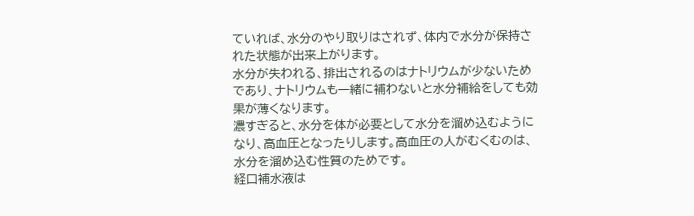ていれば、水分のやり取りはされず、体内で水分が保持された状態が出来上がります。
水分が失われる、排出されるのはナトリウムが少ないためであり、ナトリウムも一緒に補わないと水分補給をしても効果が薄くなります。
濃すぎると、水分を体が必要として水分を溜め込むようになり、高血圧となったりします。高血圧の人がむくむのは、水分を溜め込む性質のためです。
経口補水液は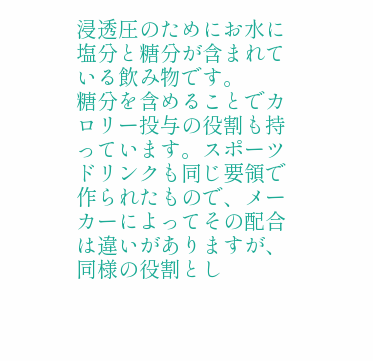浸透圧のためにお水に塩分と糖分が含まれている飲み物です。
糖分を含めることでカロリー投与の役割も持っています。スポーツドリンクも同じ要領で作られたもので、メーカーによってその配合は違いがありますが、同様の役割とし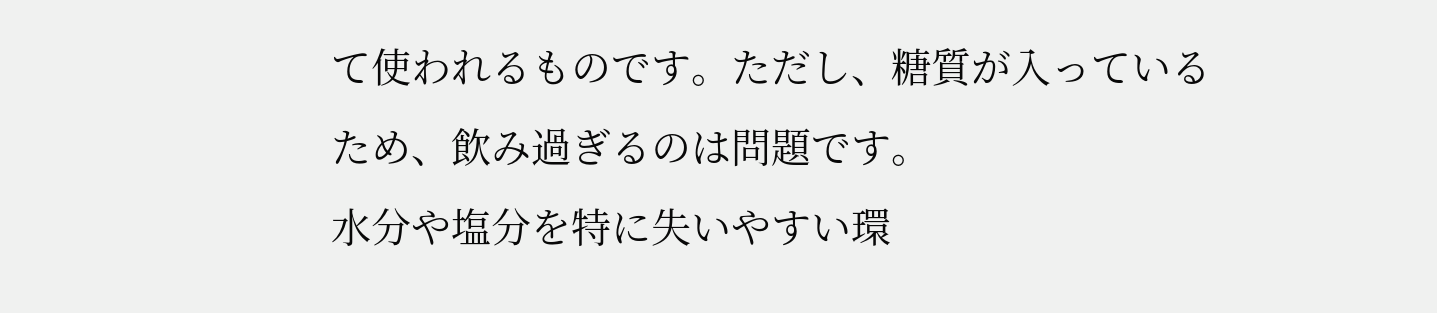て使われるものです。ただし、糖質が入っているため、飲み過ぎるのは問題です。
水分や塩分を特に失いやすい環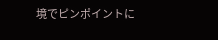境でピンポイントに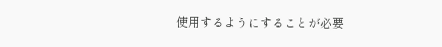使用するようにすることが必要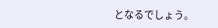となるでしょう。